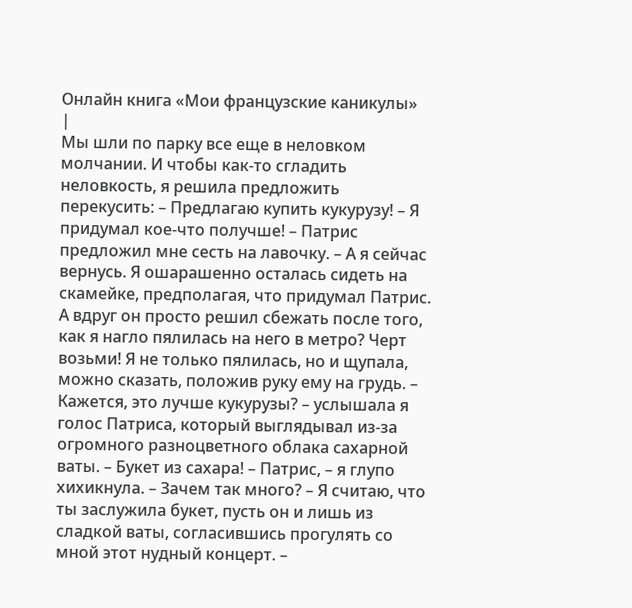Онлайн книга «Мои французские каникулы»
|
Мы шли по парку все еще в неловком молчании. И чтобы как-то сгладить неловкость, я решила предложить перекусить: – Предлагаю купить кукурузу! – Я придумал кое-что получше! – Патрис предложил мне сесть на лавочку. – А я сейчас вернусь. Я ошарашенно осталась сидеть на скамейке, предполагая, что придумал Патрис. А вдруг он просто решил сбежать после того, как я нагло пялилась на него в метро? Черт возьми! Я не только пялилась, но и щупала, можно сказать, положив руку ему на грудь. – Кажется, это лучше кукурузы? – услышала я голос Патриса, который выглядывал из-за огромного разноцветного облака сахарной ваты. – Букет из сахара! – Патрис, – я глупо хихикнула. – Зачем так много? – Я считаю, что ты заслужила букет, пусть он и лишь из сладкой ваты, согласившись прогулять со мной этот нудный концерт. –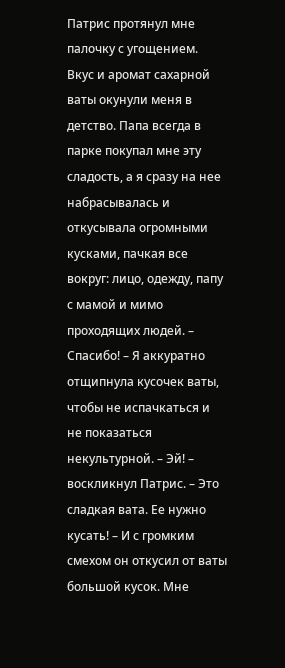Патрис протянул мне палочку с угощением. Вкус и аромат сахарной ваты окунули меня в детство. Папа всегда в парке покупал мне эту сладость, а я сразу на нее набрасывалась и откусывала огромными кусками, пачкая все вокруг: лицо, одежду, папу с мамой и мимо проходящих людей. – Спасибо! – Я аккуратно отщипнула кусочек ваты, чтобы не испачкаться и не показаться некультурной. – Эй! – воскликнул Патрис. – Это сладкая вата. Ее нужно кусать! – И с громким смехом он откусил от ваты большой кусок. Мне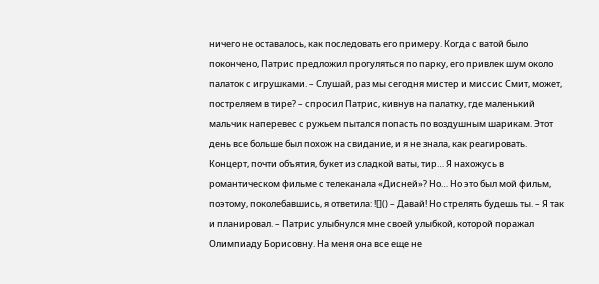ничего не оставалось, как последовать его примеру. Когда с ватой было покончено, Патрис предложил прогуляться по парку, его привлек шум около палаток с игрушками. – Слушай, раз мы сегодня мистер и миссис Смит, может, постреляем в тире? – спросил Патрис, кивнув на палатку, где маленький мальчик наперевес с ружьем пытался попасть по воздушным шарикам. Этот день все больше был похож на свидание, и я не знала, как реагировать. Концерт, почти объятия, букет из сладкой ваты, тир… Я нахожусь в романтическом фильме с телеканала «Дисней»? Но… Но это был мой фильм, поэтому, поколебавшись, я ответила: ![]() – Давай! Но стрелять будешь ты. – Я так и планировал. – Патрис улыбнулся мне своей улыбкой, которой поражал Олимпиаду Борисовну. На меня она все еще не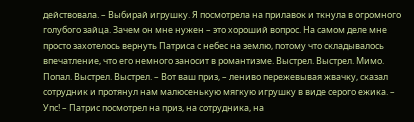действовала. – Выбирай игрушку. Я посмотрела на прилавок и ткнула в огромного голубого зайца. Зачем он мне нужен – это хороший вопрос. На самом деле мне просто захотелось вернуть Патриса с небес на землю, потому что складывалось впечатление, что его немного заносит в романтизме. Выстрел. Выстрел. Мимо. Попал. Выстрел. Выстрел. – Вот ваш приз, – лениво пережевывая жвачку, сказал сотрудник и протянул нам малюсенькую мягкую игрушку в виде серого ежика. – Упс! – Патрис посмотрел на приз, на сотрудника, на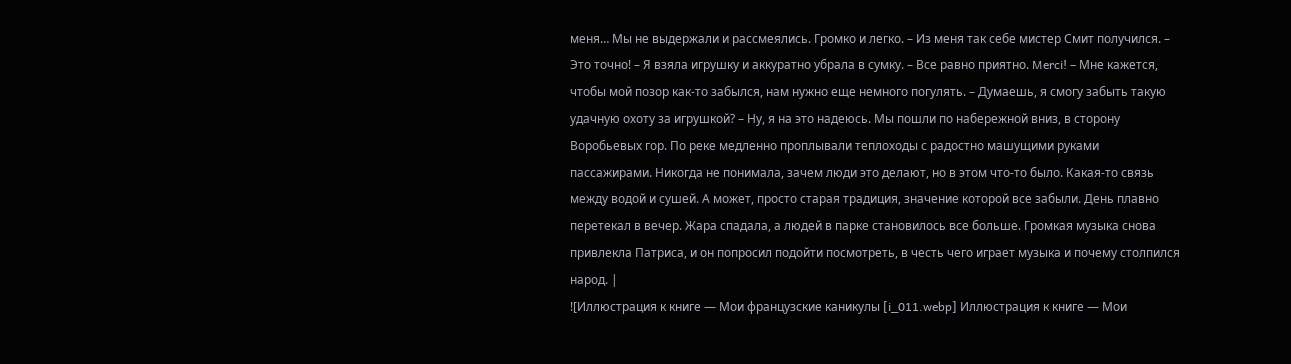меня… Мы не выдержали и рассмеялись. Громко и легко. – Из меня так себе мистер Смит получился. – Это точно! – Я взяла игрушку и аккуратно убрала в сумку. – Все равно приятно. Merci! – Мне кажется, чтобы мой позор как-то забылся, нам нужно еще немного погулять. – Думаешь, я смогу забыть такую удачную охоту за игрушкой? – Ну, я на это надеюсь. Мы пошли по набережной вниз, в сторону Воробьевых гор. По реке медленно проплывали теплоходы с радостно машущими руками пассажирами. Никогда не понимала, зачем люди это делают, но в этом что-то было. Какая-то связь между водой и сушей. А может, просто старая традиция, значение которой все забыли. День плавно перетекал в вечер. Жара спадала, а людей в парке становилось все больше. Громкая музыка снова привлекла Патриса, и он попросил подойти посмотреть, в честь чего играет музыка и почему столпился народ. |
![Иллюстрация к книге — Мои французские каникулы [i_011.webp] Иллюстрация к книге — Мои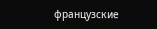французские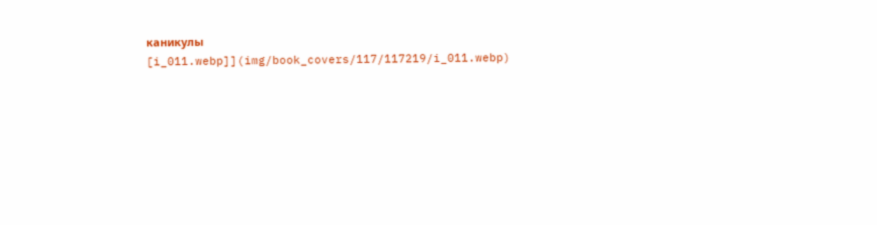каникулы [i_011.webp]](img/book_covers/117/117219/i_011.webp)